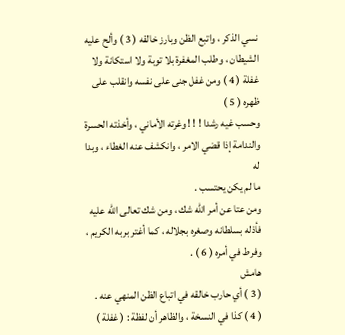نسي الذكر ، واتبع الظن وبارز خالقه ( 3 ) وألح عليه
الشيطان ، وطلب المغفرة بلا توبة ولا استكانة ولا
غفلة ( 4 ) ومن غفل جنى على نفسه وانقلب على ظهره ( 5 )
وحسب غيه رشدا ! ! ! وغرته الأماني ، وأخذته الحسرة
والندامة إذا قضي الامر ، وانكشف عنه الغطاء ، وبدا له
ما لم يكن يحتسب .
ومن عتا عن أمر الله شك ، ومن شك تعالى الله عليه
فأذله بسلطانه وصغره بجلاله ، كما أغتر بربه الكريم ،
وفرط في أمره ( 6 ) .
هامش
( 3 ) أي حارب خالقه في اتباع الظن المنهي عنه .
( 4 ) كذا في النسخة ، والظاهر أن لفظة : ( غفلة )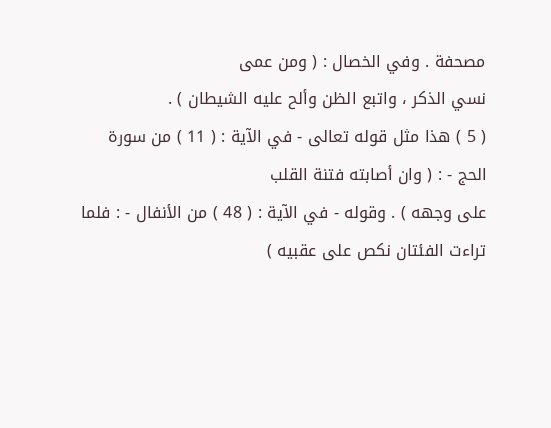مصحفة . وفي الخصال : ( ومن عمى
نسي الذكر ، واتبع الظن وألح عليه الشيطان ) .
( 5 ) هذا مثل قوله تعالى - في الآية : ( 11 ) من سورة الحج - : ( وان أصابته فتنة القلب
على وجهه ) . وقوله - في الآية : ( 48 ) من الأنفال - : فلما تراءت الفئتان نكص على عقبيه )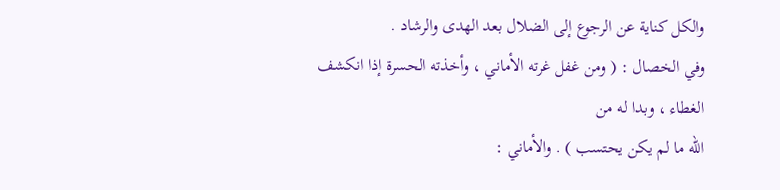والكل كناية عن الرجوع إلى الضلال بعد الهدى والرشاد .
وفي الخصال : ( ومن غفل غرته الأماني ، وأخذته الحسرة إذا انكشف الغطاء ، وبدا له من
الله ما لم يكن يحتسب ) . والأماني :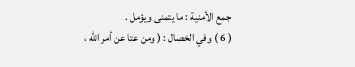جمع الأمنية : ما يتمنى ويؤمل .
( 6 ) وفي الخصال : ( ومن عتا عن أمر الله ،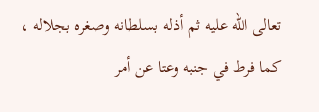تعالى الله عليه ثم أذله بسلطانه وصغره بجلاله ،
كما فرط في جنبه وعتا عن أمر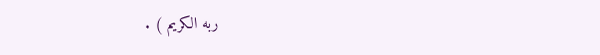ربه الكريم ) .